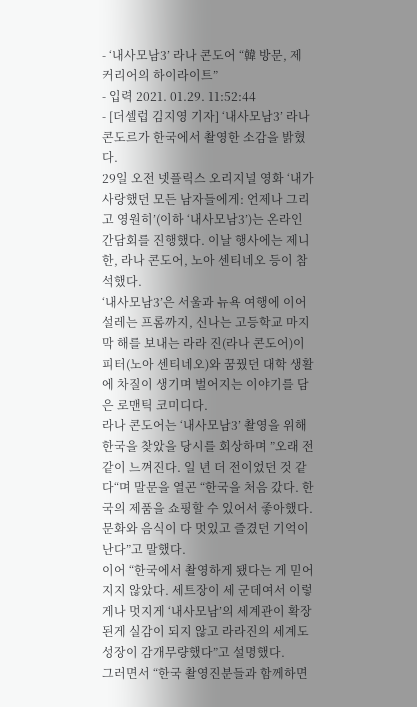- ‘내사모남3’ 라나 콘도어 “韓 방문, 제 커리어의 하이라이트”
- 입력 2021. 01.29. 11:52:44
- [더셀럽 김지영 기자] ‘내사모남3’ 라나 콘도르가 한국에서 촬영한 소감을 밝혔다.
29일 오전 넷플릭스 오리지널 영화 ‘내가 사랑했던 모든 남자들에게: 언제나 그리고 영원히’(이하 ‘내사모남3’)는 온라인 간담회를 진행했다. 이날 행사에는 제니 한, 라나 콘도어, 노아 센티네오 등이 참석했다.
‘내사모남3’은 서울과 뉴욕 여행에 이어 설레는 프롬까지, 신나는 고등학교 마지막 해를 보내는 라라 진(라나 콘도어)이 피터(노아 센티네오)와 꿈꿨던 대학 생활에 차질이 생기며 벌어지는 이야기를 담은 로맨틱 코미디다.
라나 콘도어는 ‘내사모남3’ 촬영을 위해 한국을 찾았을 당시를 회상하며 ”오래 전같이 느껴진다. 일 년 더 전이었던 것 같다“며 말문을 열곤 “한국을 처음 갔다. 한국의 제품을 쇼핑할 수 있어서 좋아했다. 문화와 음식이 다 멋있고 즐겼던 기억이 난다”고 말했다.
이어 “한국에서 촬영하게 됐다는 게 믿어지지 않았다. 세트장이 세 군데여서 이렇게나 멋지게 ‘내사모남’의 세계관이 확장된게 실감이 되지 않고 라라진의 세계도 성장이 감개무량했다”고 설명했다.
그러면서 “한국 촬영진분들과 함께하면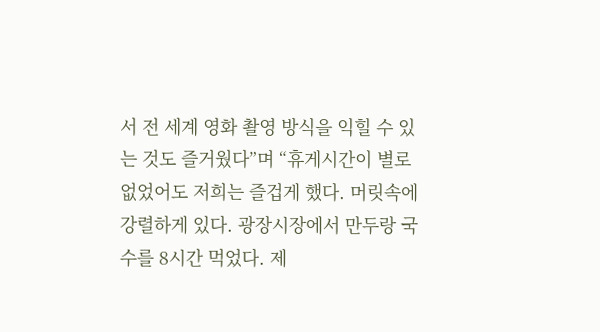서 전 세계 영화 촬영 방식을 익힐 수 있는 것도 즐거웠다”며 “휴게시간이 별로 없었어도 저희는 즐겁게 했다. 머릿속에 강렬하게 있다. 광장시장에서 만두랑 국수를 8시간 먹었다. 제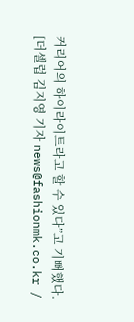커리어의 하이라이트라고 할 수 있다”고 기뻐했다.
[더셀럽 김지영 기자 news@fashionmk.co.kr /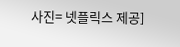사진= 넷플릭스 제공]